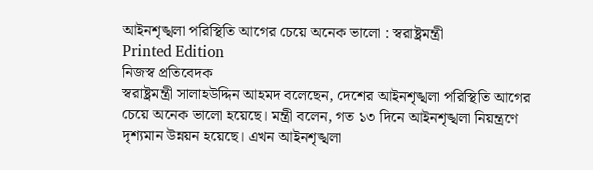আইনশৃঙ্খলা পরিস্থিতি আগের চেয়ে অনেক ভালো : স্বরাষ্ট্রমন্ত্রী
Printed Edition
নিজস্ব প্রতিবেদক
স্বরাষ্ট্রমন্ত্রী সালাহউদ্দিন আহমদ বলেছেন, দেশের আইনশৃঙ্খলা পরিস্থিতি আগের চেয়ে অনেক ভালো হয়েছে। মন্ত্রী বলেন, গত ১৩ দিনে আইনশৃঙ্খলা নিয়ন্ত্রণে দৃশ্যমান উন্নয়ন হয়েছে। এখন আইনশৃঙ্খলা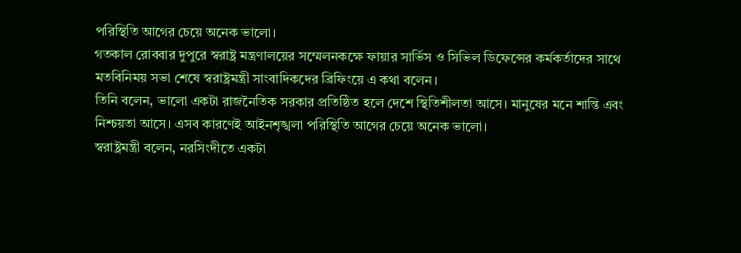পরিস্থিতি আগের চেয়ে অনেক ভালো।
গতকাল রোববার দুপুরে স্বরাষ্ট্র মন্ত্রণালয়ের সম্মেলনকক্ষে ফায়ার সার্ভিস ও সিভিল ডিফেন্সের কর্মকর্তাদের সাথে মতবিনিময় সভা শেষে স্বরাষ্ট্রমন্ত্রী সাংবাদিকদের ব্রিফিংয়ে এ কথা বলেন।
তিনি বলেন, ভালো একটা রাজনৈতিক সরকার প্রতিষ্ঠিত হলে দেশে স্থিতিশীলতা আসে। মানুষের মনে শান্তি এবং নিশ্চয়তা আসে। এসব কারণেই আইনশৃঙ্খলা পরিস্থিতি আগের চেয়ে অনেক ভালো।
স্বরাষ্ট্রমন্ত্রী বলেন, নরসিংদীতে একটা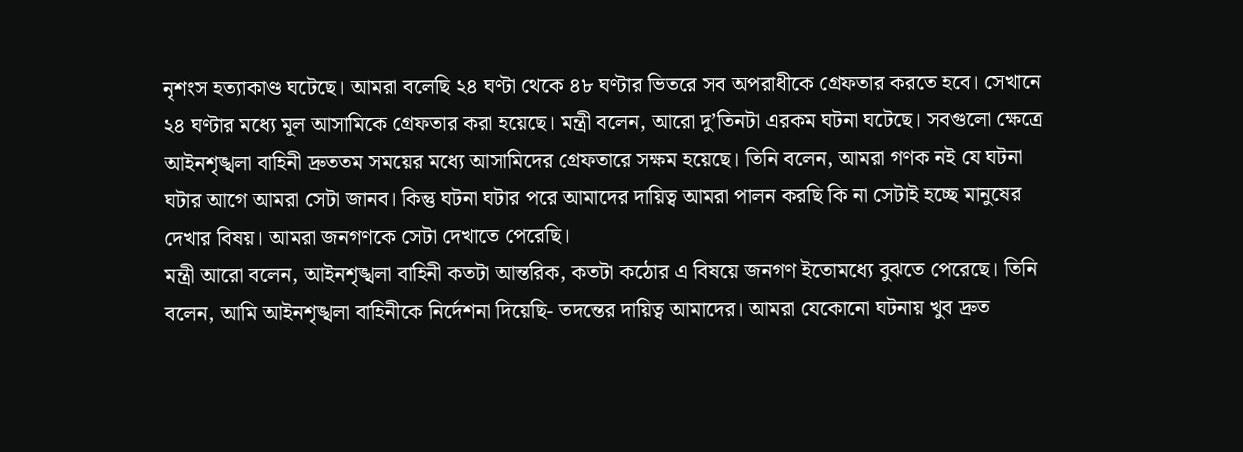নৃশংস হত্যাকাণ্ড ঘটেছে। আমরা বলেছি ২৪ ঘণ্টা থেকে ৪৮ ঘণ্টার ভিতরে সব অপরাধীকে গ্রেফতার করতে হবে। সেখানে ২৪ ঘণ্টার মধ্যে মূল আসামিকে গ্রেফতার করা হয়েছে। মন্ত্রী বলেন, আরো দু’তিনটা এরকম ঘটনা ঘটেছে। সবগুলো ক্ষেত্রে আইনশৃঙ্খলা বাহিনী দ্রুততম সময়ের মধ্যে আসামিদের গ্রেফতারে সক্ষম হয়েছে। তিনি বলেন, আমরা গণক নই যে ঘটনা ঘটার আগে আমরা সেটা জানব। কিন্তু ঘটনা ঘটার পরে আমাদের দায়িত্ব আমরা পালন করছি কি না সেটাই হচ্ছে মানুষের দেখার বিষয়। আমরা জনগণকে সেটা দেখাতে পেরেছি।
মন্ত্রী আরো বলেন, আইনশৃঙ্খলা বাহিনী কতটা আন্তরিক, কতটা কঠোর এ বিষয়ে জনগণ ইতোমধ্যে বুঝতে পেরেছে। তিনি বলেন, আমি আইনশৃঙ্খলা বাহিনীকে নির্দেশনা দিয়েছি- তদন্তের দায়িত্ব আমাদের। আমরা যেকোনো ঘটনায় খুব দ্রুত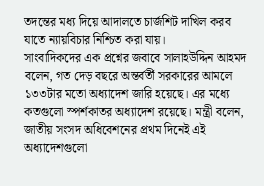তদন্তের মধ্য দিয়ে আদালতে চার্জশিট দাখিল করব যাতে ন্যায়বিচার নিশ্চিত করা যায়।
সাংবাদিকদের এক প্রশ্নের জবাবে সালাহউদ্দিন আহমদ বলেন, গত দেড় বছরে অন্তর্বর্তী সরকারের আমলে ১৩৩টার মতো অধ্যাদেশ জারি হয়েছে। এর মধ্যে কতগুলো স্পর্শকাতর অধ্যাদেশ রয়েছে। মন্ত্রী বলেন, জাতীয় সংসদ অধিবেশনের প্রথম দিনেই এই অধ্যাদেশগুলো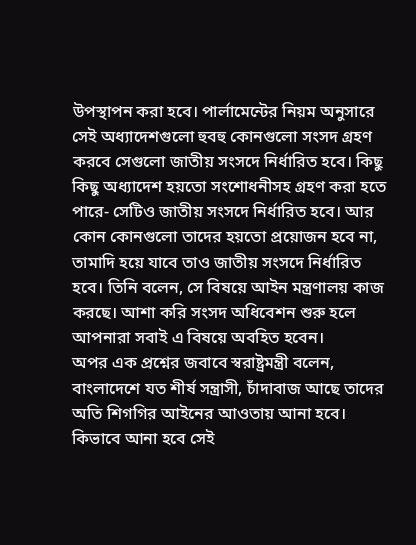উপস্থাপন করা হবে। পার্লামেন্টের নিয়ম অনুসারে সেই অধ্যাদেশগুলো হুবহু কোনগুলো সংসদ গ্রহণ করবে সেগুলো জাতীয় সংসদে নির্ধারিত হবে। কিছু কিছু অধ্যাদেশ হয়তো সংশোধনীসহ গ্রহণ করা হতে পারে- সেটিও জাতীয় সংসদে নির্ধারিত হবে। আর কোন কোনগুলো তাদের হয়তো প্রয়োজন হবে না, তামাদি হয়ে যাবে তাও জাতীয় সংসদে নির্ধারিত হবে। তিনি বলেন, সে বিষয়ে আইন মন্ত্রণালয় কাজ করছে। আশা করি সংসদ অধিবেশন শুরু হলে আপনারা সবাই এ বিষয়ে অবহিত হবেন।
অপর এক প্রশ্নের জবাবে স্বরাষ্ট্রমন্ত্রী বলেন, বাংলাদেশে যত শীর্ষ সন্ত্রাসী, চাঁদাবাজ আছে তাদের অতি শিগগির আইনের আওতায় আনা হবে। কিভাবে আনা হবে সেই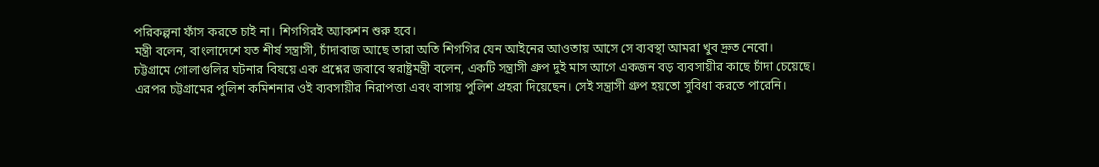পরিকল্পনা ফাঁস করতে চাই না। শিগগিরই অ্যাকশন শুরু হবে।
মন্ত্রী বলেন, বাংলাদেশে যত শীর্ষ সন্ত্রাসী, চাঁদাবাজ আছে তারা অতি শিগগির যেন আইনের আওতায় আসে সে ব্যবস্থা আমরা খুব দ্রুত নেবো।
চট্টগ্রামে গোলাগুলির ঘটনার বিষয়ে এক প্রশ্নের জবাবে স্বরাষ্ট্রমন্ত্রী বলেন, একটি সন্ত্রাসী গ্রুপ দুই মাস আগে একজন বড় ব্যবসায়ীর কাছে চাঁদা চেয়েছে। এরপর চট্টগ্রামের পুলিশ কমিশনার ওই ব্যবসায়ীর নিরাপত্তা এবং বাসায় পুলিশ প্রহরা দিয়েছেন। সেই সন্ত্রাসী গ্রুপ হয়তো সুবিধা করতে পারেনি।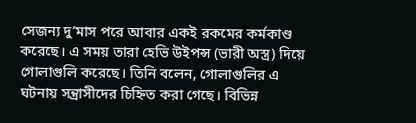সেজন্য দু’মাস পরে আবার একই রকমের কর্মকাণ্ড করেছে। এ সময় তারা হেভি উইপন্স (ভারী অস্ত্র) দিয়ে গোলাগুলি করেছে। তিনি বলেন, গোলাগুলির এ ঘটনায় সন্ত্রাসীদের চিহ্নিত করা গেছে। বিভিন্ন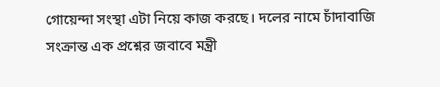গোয়েন্দা সংস্থা এটা নিয়ে কাজ করছে। দলের নামে চাঁদাবাজি সংক্রান্ত এক প্রশ্নের জবাবে মন্ত্রী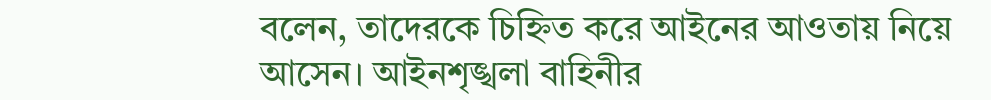বলেন, তাদেরকে চিহ্নিত করে আইনের আওতায় নিয়ে আসেন। আইনশৃঙ্খলা বাহিনীর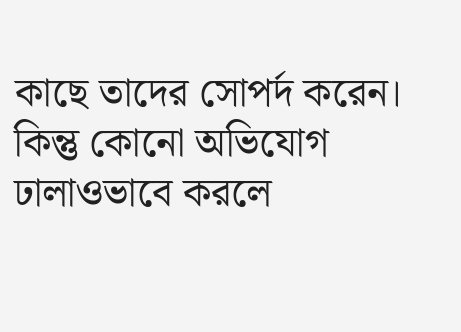কাছে তাদের সোপর্দ করেন। কিন্তু কোনো অভিযোগ ঢালাওভাবে করলে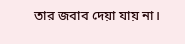তার জবাব দেয়া যায় না।